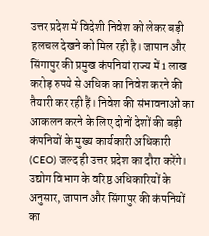उत्तर प्रदेश में विदेशी निवेश को लेकर बड़ी हलचल देखने को मिल रही है। जापान और सिंगापुर की प्रमुख कंपनियां राज्य में 1 लाख करोड़ रुपये से अधिक का निवेश करने की तैयारी कर रही हैं। निवेश की संभावनाओं का आकलन करने के लिए दोनों देशों की बड़ी कंपनियों के मुख्य कार्यकारी अधिकारी (CEO) जल्द ही उत्तर प्रदेश का दौरा करेंगे।
उद्योग विभाग के वरिष्ठ अधिकारियों के अनुसार, जापान और सिंगापुर की कंपनियों का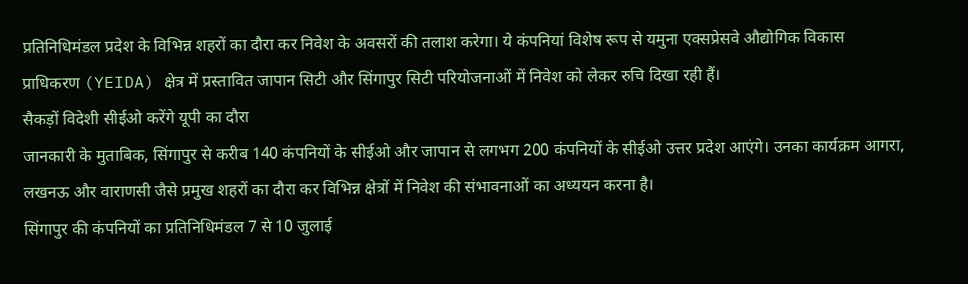प्रतिनिधिमंडल प्रदेश के विभिन्न शहरों का दौरा कर निवेश के अवसरों की तलाश करेगा। ये कंपनियां विशेष रूप से यमुना एक्सप्रेसवे औद्योगिक विकास प्राधिकरण (YEIDA) क्षेत्र में प्रस्तावित जापान सिटी और सिंगापुर सिटी परियोजनाओं में निवेश को लेकर रुचि दिखा रही हैं।
सैकड़ों विदेशी सीईओ करेंगे यूपी का दौरा
जानकारी के मुताबिक, सिंगापुर से करीब 140 कंपनियों के सीईओ और जापान से लगभग 200 कंपनियों के सीईओ उत्तर प्रदेश आएंगे। उनका कार्यक्रम आगरा, लखनऊ और वाराणसी जैसे प्रमुख शहरों का दौरा कर विभिन्न क्षेत्रों में निवेश की संभावनाओं का अध्ययन करना है।
सिंगापुर की कंपनियों का प्रतिनिधिमंडल 7 से 10 जुलाई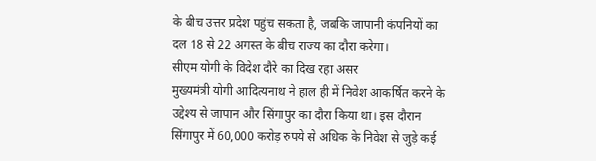के बीच उत्तर प्रदेश पहुंच सकता है, जबकि जापानी कंपनियों का दल 18 से 22 अगस्त के बीच राज्य का दौरा करेगा।
सीएम योगी के विदेश दौरे का दिख रहा असर
मुख्यमंत्री योगी आदित्यनाथ ने हाल ही में निवेश आकर्षित करने के उद्देश्य से जापान और सिंगापुर का दौरा किया था। इस दौरान सिंगापुर में 60,000 करोड़ रुपये से अधिक के निवेश से जुड़े कई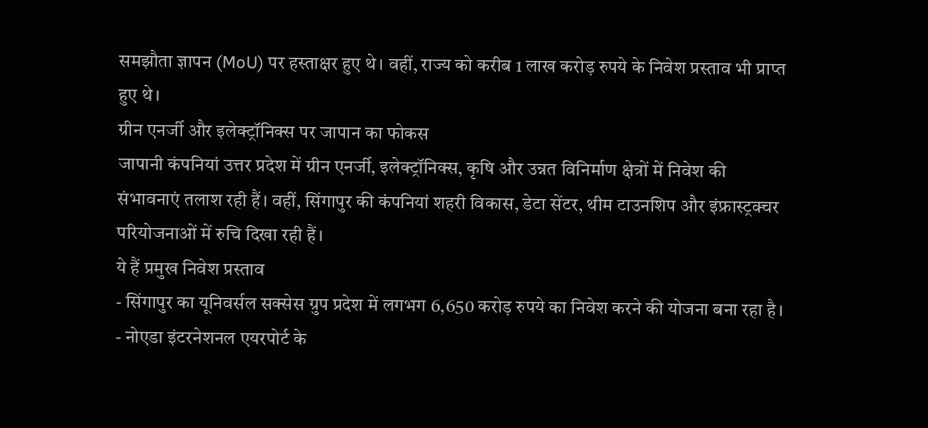समझौता ज्ञापन (MoU) पर हस्ताक्षर हुए थे। वहीं, राज्य को करीब 1 लाख करोड़ रुपये के निवेश प्रस्ताव भी प्राप्त हुए थे।
ग्रीन एनर्जी और इलेक्ट्रॉनिक्स पर जापान का फोकस
जापानी कंपनियां उत्तर प्रदेश में ग्रीन एनर्जी, इलेक्ट्रॉनिक्स, कृषि और उन्नत विनिर्माण क्षेत्रों में निवेश की संभावनाएं तलाश रही हैं। वहीं, सिंगापुर की कंपनियां शहरी विकास, डेटा सेंटर, थीम टाउनशिप और इंफ्रास्ट्रक्चर परियोजनाओं में रुचि दिखा रही हैं।
ये हैं प्रमुख निवेश प्रस्ताव
- सिंगापुर का यूनिवर्सल सक्सेस ग्रुप प्रदेश में लगभग 6,650 करोड़ रुपये का निवेश करने की योजना बना रहा है।
- नोएडा इंटरनेशनल एयरपोर्ट के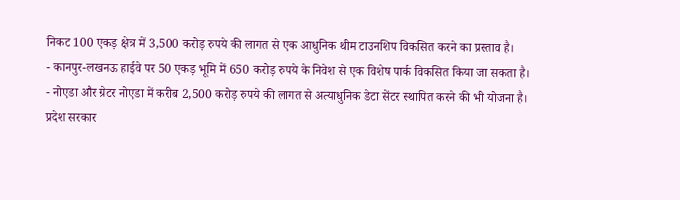निकट 100 एकड़ क्षेत्र में 3,500 करोड़ रुपये की लागत से एक आधुनिक थीम टाउनशिप विकसित करने का प्रस्ताव है।
- कानपुर-लखनऊ हाईवे पर 50 एकड़ भूमि में 650 करोड़ रुपये के निवेश से एक विशेष पार्क विकसित किया जा सकता है।
- नोएडा और ग्रेटर नोएडा में करीब 2,500 करोड़ रुपये की लागत से अत्याधुनिक डेटा सेंटर स्थापित करने की भी योजना है।
प्रदेश सरकार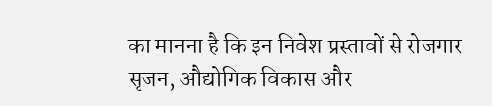का मानना है कि इन निवेश प्रस्तावों से रोजगार सृजन, औद्योगिक विकास और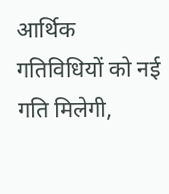आर्थिक गतिविधियों को नई गति मिलेगी,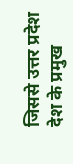जिससे उत्तर प्रदेश देश के प्रमुख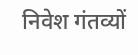निवेश गंतव्यों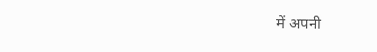में अपनी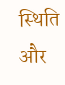स्थिति और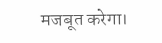मजबूत करेगा।